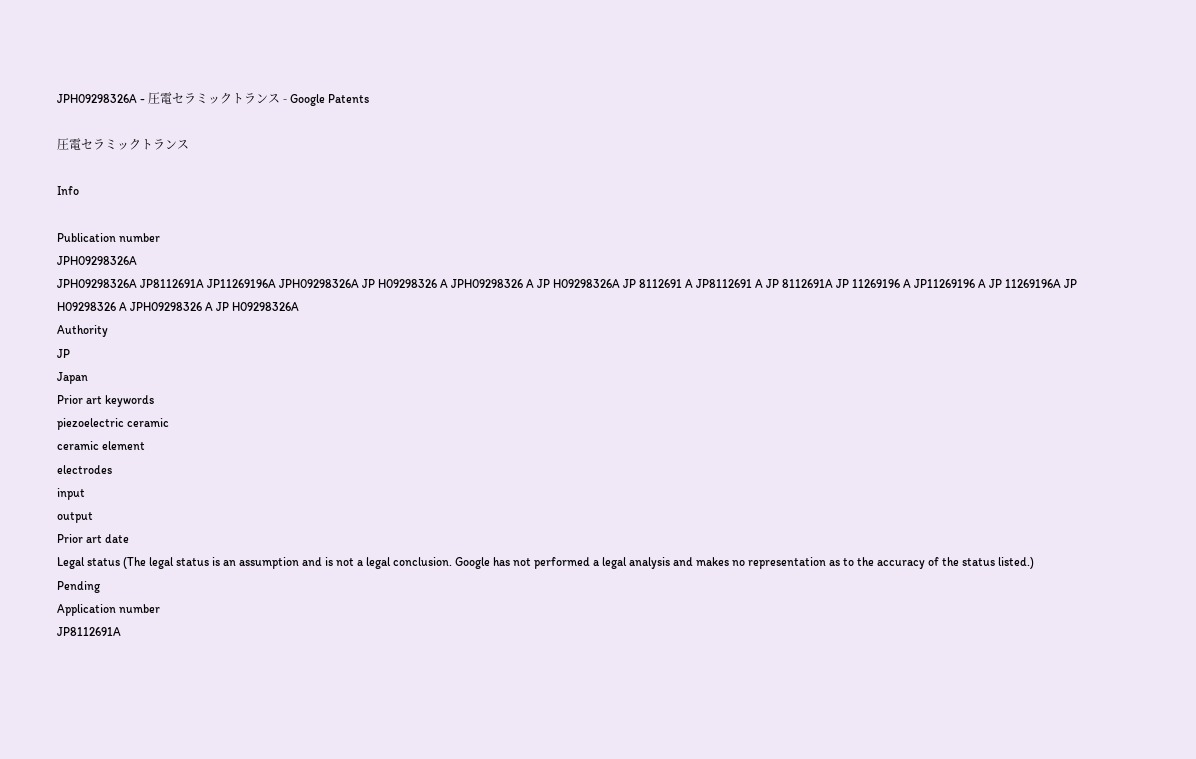JPH09298326A - 圧電セラミックトランス - Google Patents

圧電セラミックトランス

Info

Publication number
JPH09298326A
JPH09298326A JP8112691A JP11269196A JPH09298326A JP H09298326 A JPH09298326 A JP H09298326A JP 8112691 A JP8112691 A JP 8112691A JP 11269196 A JP11269196 A JP 11269196A JP H09298326 A JPH09298326 A JP H09298326A
Authority
JP
Japan
Prior art keywords
piezoelectric ceramic
ceramic element
electrodes
input
output
Prior art date
Legal status (The legal status is an assumption and is not a legal conclusion. Google has not performed a legal analysis and makes no representation as to the accuracy of the status listed.)
Pending
Application number
JP8112691A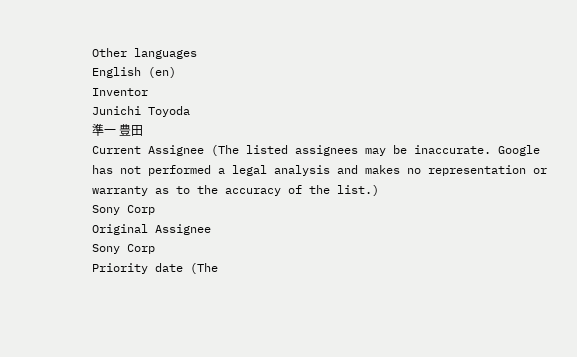Other languages
English (en)
Inventor
Junichi Toyoda
準一 豊田
Current Assignee (The listed assignees may be inaccurate. Google has not performed a legal analysis and makes no representation or warranty as to the accuracy of the list.)
Sony Corp
Original Assignee
Sony Corp
Priority date (The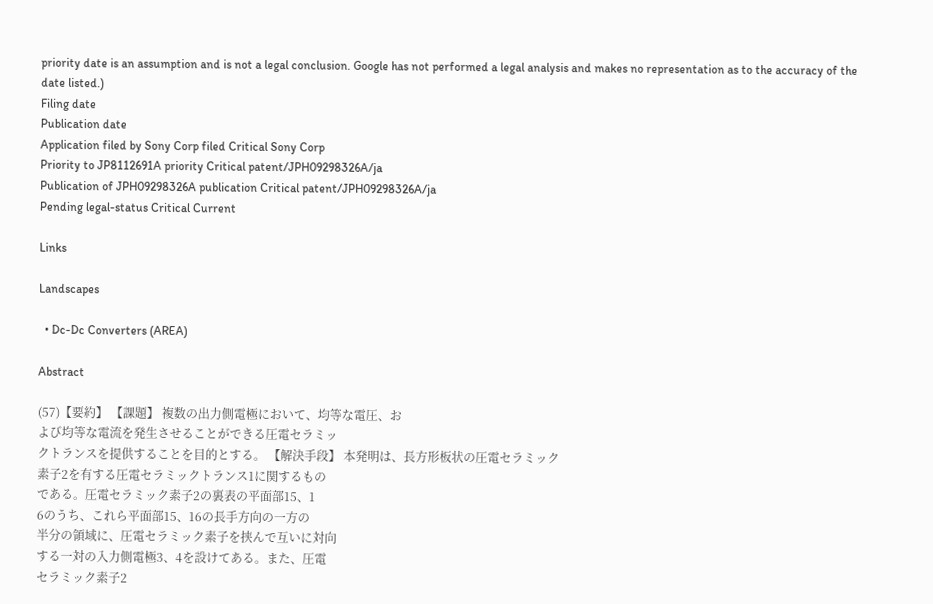priority date is an assumption and is not a legal conclusion. Google has not performed a legal analysis and makes no representation as to the accuracy of the date listed.)
Filing date
Publication date
Application filed by Sony Corp filed Critical Sony Corp
Priority to JP8112691A priority Critical patent/JPH09298326A/ja
Publication of JPH09298326A publication Critical patent/JPH09298326A/ja
Pending legal-status Critical Current

Links

Landscapes

  • Dc-Dc Converters (AREA)

Abstract

(57)【要約】 【課題】 複数の出力側電極において、均等な電圧、お
よび均等な電流を発生させることができる圧電セラミッ
クトランスを提供することを目的とする。 【解決手段】 本発明は、長方形板状の圧電セラミック
素子2を有する圧電セラミックトランス1に関するもの
である。圧電セラミック素子2の裏表の平面部15、1
6のうち、これら平面部15、16の長手方向の一方の
半分の領域に、圧電セラミック素子を挟んで互いに対向
する一対の入力側電極3、4を設けてある。また、圧電
セラミック素子2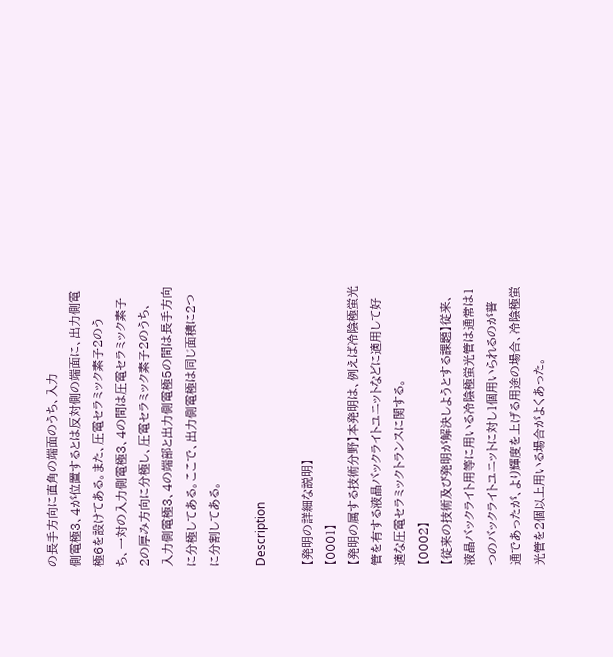の長手方向に直角の端面のうち、入力
側電極3、4が位置するとは反対側の端面に、出力側電
極6を設けてある。また、圧電セラミック素子2のう
ち、一対の入力側電極3、4の間は圧電セラミック素子
2の厚み方向に分極し、圧電セラミック素子2のうち、
入力側電極3、4の端部と出力側電極5の間は長手方向
に分極してある。ここで、出力側電極は同じ面積に2つ
に分割してある。

Description

【発明の詳細な説明】
【0001】
【発明の属する技術分野】本発明は、例えば冷陰極蛍光
管を有する液晶バックライトユニットなどに適用して好
適な圧電セラミックトランスに関する。
【0002】
【従来の技術及び発明が解決しようとする課題】従来、
液晶バックライト用等に用いる冷陰極蛍光管は通常は1
つのバックライトユニットに対し1個用いられるのが普
通であったが、より輝度を上げる用途の場合、冷陰極蛍
光管を2個以上用いる場合がよくあった。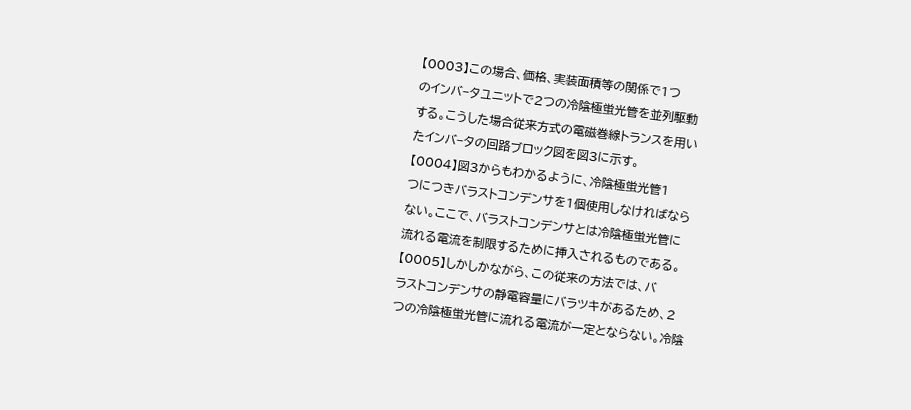【0003】この場合、価格、実装面積等の関係で1つ
のインバ−タユニットで2つの冷陰極蛍光管を並列駆動
する。こうした場合従来方式の電磁巻線トランスを用い
たインバ−タの回路ブロック図を図3に示す。
【0004】図3からもわかるように、冷陰極蛍光管1
つにつきバラストコンデンサを1個使用しなければなら
ない。ここで、バラストコンデンサとは冷陰極蛍光管に
流れる電流を制限するために挿入されるものである。
【0005】しかしかながら、この従来の方法では、バ
ラストコンデンサの静電容量にバラツキがあるため、2
つの冷陰極蛍光管に流れる電流が一定とならない。冷陰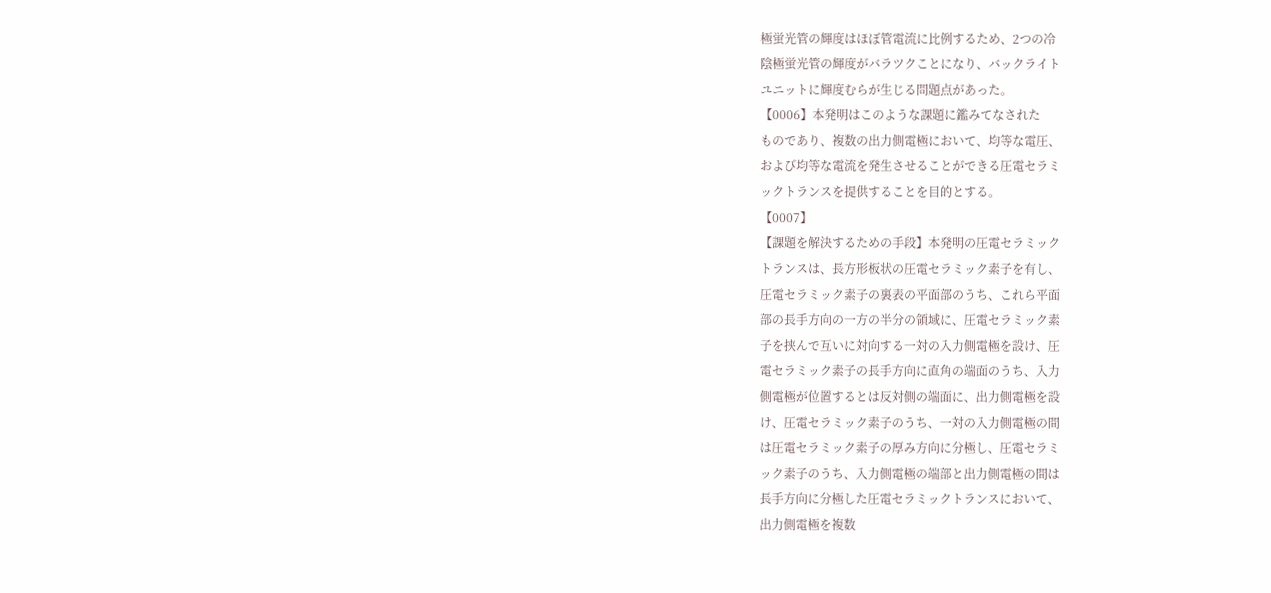極蛍光管の輝度はほぼ管電流に比例するため、2つの冷
陰極蛍光管の輝度がバラツクことになり、バックライト
ユニットに輝度むらが生じる問題点があった。
【0006】本発明はこのような課題に鑑みてなされた
ものであり、複数の出力側電極において、均等な電圧、
および均等な電流を発生させることができる圧電セラミ
ックトランスを提供することを目的とする。
【0007】
【課題を解決するための手段】本発明の圧電セラミック
トランスは、長方形板状の圧電セラミック素子を有し、
圧電セラミック素子の裏表の平面部のうち、これら平面
部の長手方向の一方の半分の領域に、圧電セラミック素
子を挟んで互いに対向する一対の入力側電極を設け、圧
電セラミック素子の長手方向に直角の端面のうち、入力
側電極が位置するとは反対側の端面に、出力側電極を設
け、圧電セラミック素子のうち、一対の入力側電極の間
は圧電セラミック素子の厚み方向に分極し、圧電セラミ
ック素子のうち、入力側電極の端部と出力側電極の間は
長手方向に分極した圧電セラミックトランスにおいて、
出力側電極を複数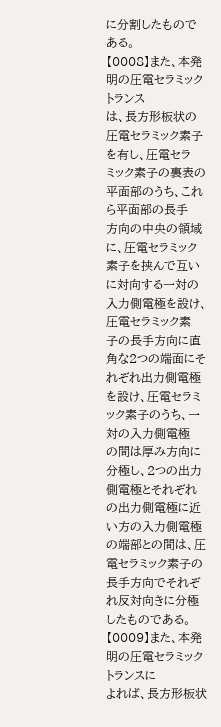に分割したものである。
【0008】また、本発明の圧電セラミックトランス
は、長方形板状の圧電セラミック素子を有し、圧電セラ
ミック素子の裏表の平面部のうち、これら平面部の長手
方向の中央の領域に、圧電セラミック素子を挟んで互い
に対向する一対の入力側電極を設け、圧電セラミック素
子の長手方向に直角な2つの端面にそれぞれ出力側電極
を設け、圧電セラミック素子のうち、一対の入力側電極
の間は厚み方向に分極し、2つの出力側電極とそれぞれ
の出力側電極に近い方の入力側電極の端部との間は、圧
電セラミック素子の長手方向でそれぞれ反対向きに分極
したものである。
【0009】また、本発明の圧電セラミックトランスに
よれば、長方形板状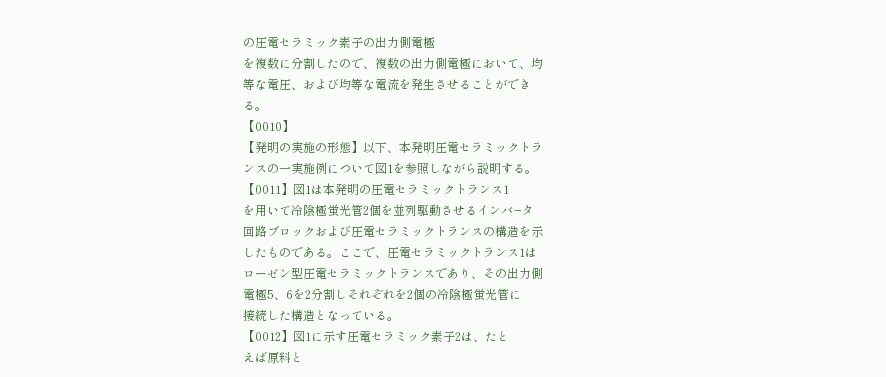の圧電セラミック素子の出力側電極
を複数に分割したので、複数の出力側電極において、均
等な電圧、および均等な電流を発生させることができ
る。
【0010】
【発明の実施の形態】以下、本発明圧電セラミックトラ
ンスの一実施例について図1を参照しながら説明する。
【0011】図1は本発明の圧電セラミックトランス1
を用いて冷陰極蛍光管2個を並列駆動させるインバ−タ
回路ブロックおよび圧電セラミックトランスの構造を示
したものである。ここで、圧電セラミックトランス1は
ローゼン型圧電セラミックトランスであり、その出力側
電極5、6を2分割しそれぞれを2個の冷陰極蛍光管に
接続した構造となっている。
【0012】図1に示す圧電セラミック素子2は、たと
えば原料と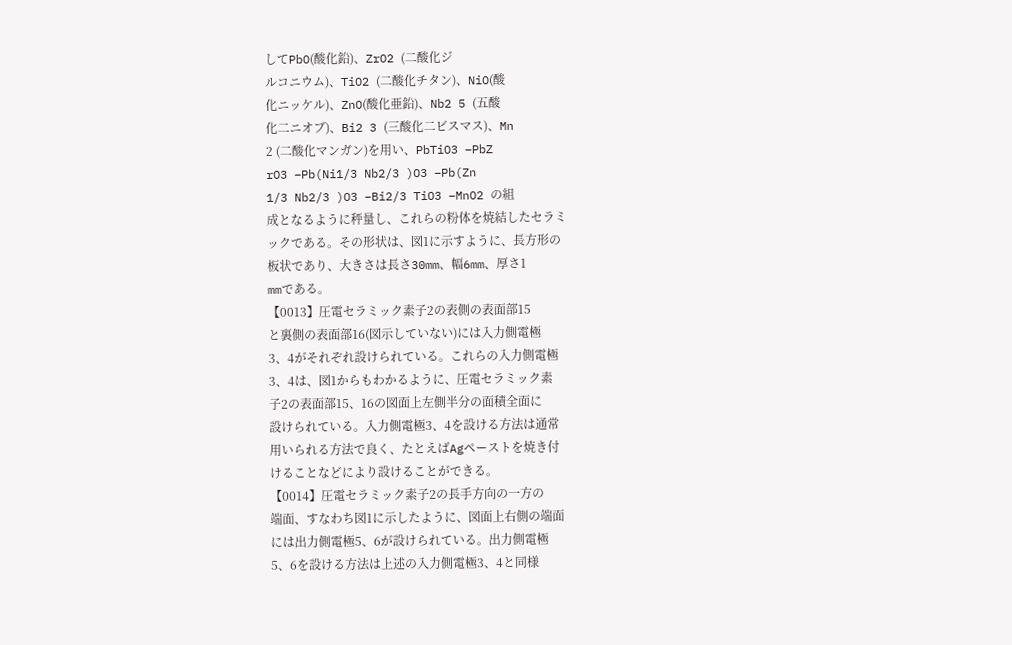してPbO(酸化鉛)、ZrO2 (二酸化ジ
ルコニウム)、TiO2 (二酸化チタン)、NiO(酸
化ニッケル)、ZnO(酸化亜鉛)、Nb2 5 (五酸
化二ニオブ)、Bi2 3 (三酸化二ビスマス)、Mn
2 (二酸化マンガン)を用い、PbTiO3 −PbZ
rO3 −Pb(Ni1/3 Nb2/3 )O3 −Pb(Zn
1/3 Nb2/3 )O3 −Bi2/3 TiO3 −MnO2 の組
成となるように秤量し、これらの粉体を焼結したセラミ
ックである。その形状は、図1に示すように、長方形の
板状であり、大きさは長さ30mm、幅6mm、厚さ1
mmである。
【0013】圧電セラミック素子2の表側の表面部15
と裏側の表面部16(図示していない)には入力側電極
3、4がそれぞれ設けられている。これらの入力側電極
3、4は、図1からもわかるように、圧電セラミック素
子2の表面部15、16の図面上左側半分の面積全面に
設けられている。入力側電極3、4を設ける方法は通常
用いられる方法で良く、たとえばAgペーストを焼き付
けることなどにより設けることができる。
【0014】圧電セラミック素子2の長手方向の一方の
端面、すなわち図1に示したように、図面上右側の端面
には出力側電極5、6が設けられている。出力側電極
5、6を設ける方法は上述の入力側電極3、4と同様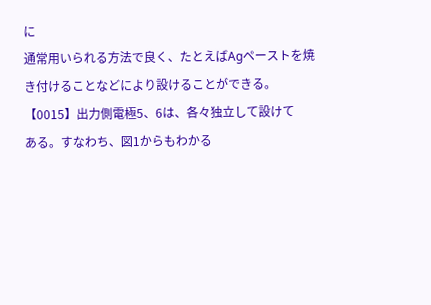に
通常用いられる方法で良く、たとえばAgペーストを焼
き付けることなどにより設けることができる。
【0015】出力側電極5、6は、各々独立して設けて
ある。すなわち、図1からもわかる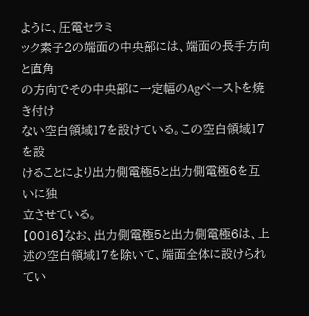ように、圧電セラミ
ック素子2の端面の中央部には、端面の長手方向と直角
の方向でその中央部に一定幅のAgペーストを焼き付け
ない空白領域17を設けている。この空白領域17を設
けることにより出力側電極5と出力側電極6を互いに独
立させている。
【0016】なお、出力側電極5と出力側電極6は、上
述の空白領域17を除いて、端面全体に設けられてい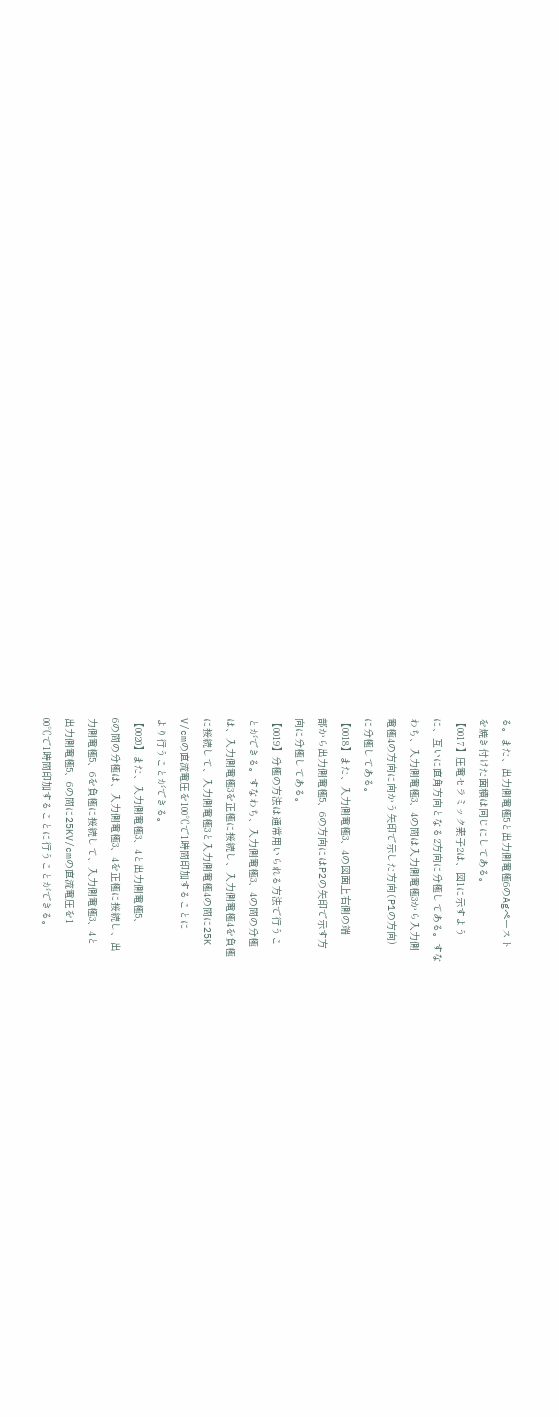る。また、出力側電極5と出力側電極6のAgペースト
を焼き付けた面積は同じにしてある。
【0017】圧電セラミック素子2は、図1に示すよう
に、互いに直角方向となる2方向に分極してある。すな
わち、入力側電極3、4の間は入力側電極3から入力側
電極4の方向に向かう矢印で示した方向(P1の方向)
に分極してある。
【0018】また、入力側電極3、4の図面上右側の端
部から出力側電極5、6の方向にはP2の矢印で示す方
向に分極してある。
【0019】分極の方法は通常用いられる方法で行うこ
とができる。すなわち、入力側電極3、4の間の分極
は、入力側電極3を正極に接続し、入力側電極4を負極
に接続して、入力側電極3と入力側電極4の間に25K
V/cmの直流電圧を100℃で1時間印加することに
より行うことができる。
【0020】また、入力側電極3、4と出力側電極5、
6の間の分極は、入力側電極3、4を正極に接続し、出
力側電極5、6を負極に接続して、入力側電極3、4と
出力側電極5、6の間に25KV/cmの直流電圧を1
00℃で1時間印加することに行うことができる。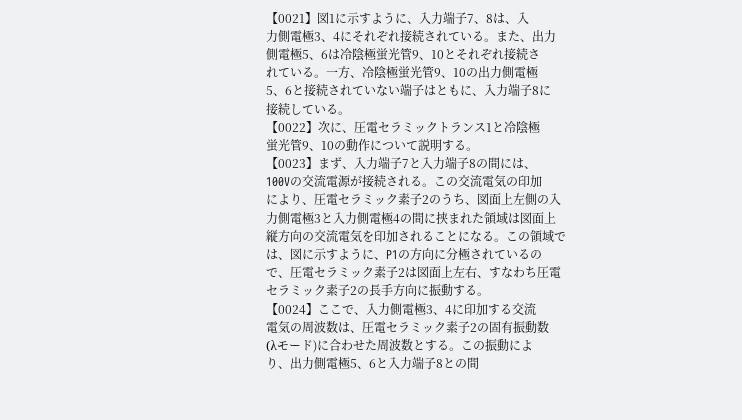【0021】図1に示すように、入力端子7、8は、入
力側電極3、4にそれぞれ接続されている。また、出力
側電極5、6は冷陰極蛍光管9、10とそれぞれ接続さ
れている。一方、冷陰極蛍光管9、10の出力側電極
5、6と接続されていない端子はともに、入力端子8に
接続している。
【0022】次に、圧電セラミックトランス1と冷陰極
蛍光管9、10の動作について説明する。
【0023】まず、入力端子7と入力端子8の間には、
100Vの交流電源が接続される。この交流電気の印加
により、圧電セラミック素子2のうち、図面上左側の入
力側電極3と入力側電極4の間に挟まれた領域は図面上
縦方向の交流電気を印加されることになる。この領域で
は、図に示すように、P1の方向に分極されているの
で、圧電セラミック素子2は図面上左右、すなわち圧電
セラミック素子2の長手方向に振動する。
【0024】ここで、入力側電極3、4に印加する交流
電気の周波数は、圧電セラミック素子2の固有振動数
(λモード)に合わせた周波数とする。この振動によ
り、出力側電極5、6と入力端子8との間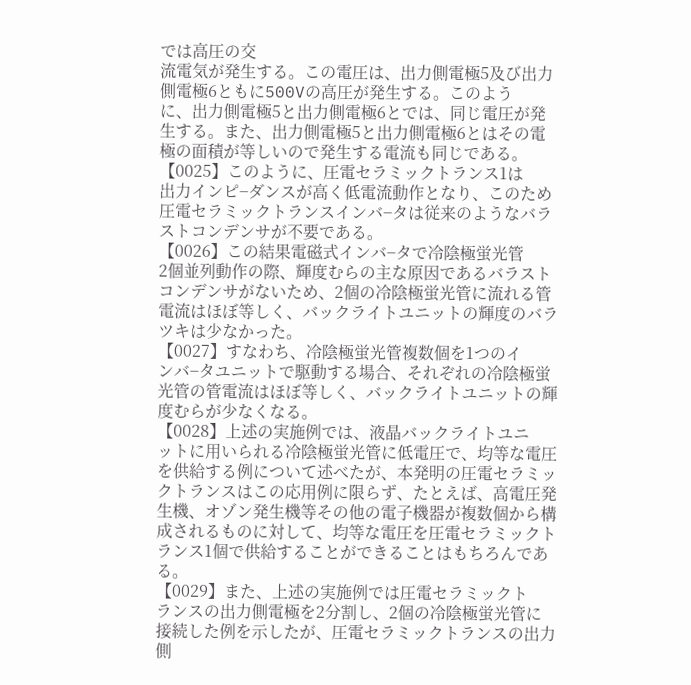では高圧の交
流電気が発生する。この電圧は、出力側電極5及び出力
側電極6ともに500Vの高圧が発生する。このよう
に、出力側電極5と出力側電極6とでは、同じ電圧が発
生する。また、出力側電極5と出力側電極6とはその電
極の面積が等しいので発生する電流も同じである。
【0025】このように、圧電セラミックトランス1は
出力インピ−ダンスが高く低電流動作となり、このため
圧電セラミックトランスインバ−タは従来のようなバラ
ストコンデンサが不要である。
【0026】この結果電磁式インバ−タで冷陰極蛍光管
2個並列動作の際、輝度むらの主な原因であるバラスト
コンデンサがないため、2個の冷陰極蛍光管に流れる管
電流はほぼ等しく、バックライトユニットの輝度のバラ
ツキは少なかった。
【0027】すなわち、冷陰極蛍光管複数個を1つのイ
ンバ−タユニットで駆動する場合、それぞれの冷陰極蛍
光管の管電流はほぼ等しく、バックライトユニットの輝
度むらが少なくなる。
【0028】上述の実施例では、液晶バックライトユニ
ットに用いられる冷陰極蛍光管に低電圧で、均等な電圧
を供給する例について述べたが、本発明の圧電セラミッ
クトランスはこの応用例に限らず、たとえば、高電圧発
生機、オゾン発生機等その他の電子機器が複数個から構
成されるものに対して、均等な電圧を圧電セラミックト
ランス1個で供給することができることはもちろんであ
る。
【0029】また、上述の実施例では圧電セラミックト
ランスの出力側電極を2分割し、2個の冷陰極蛍光管に
接続した例を示したが、圧電セラミックトランスの出力
側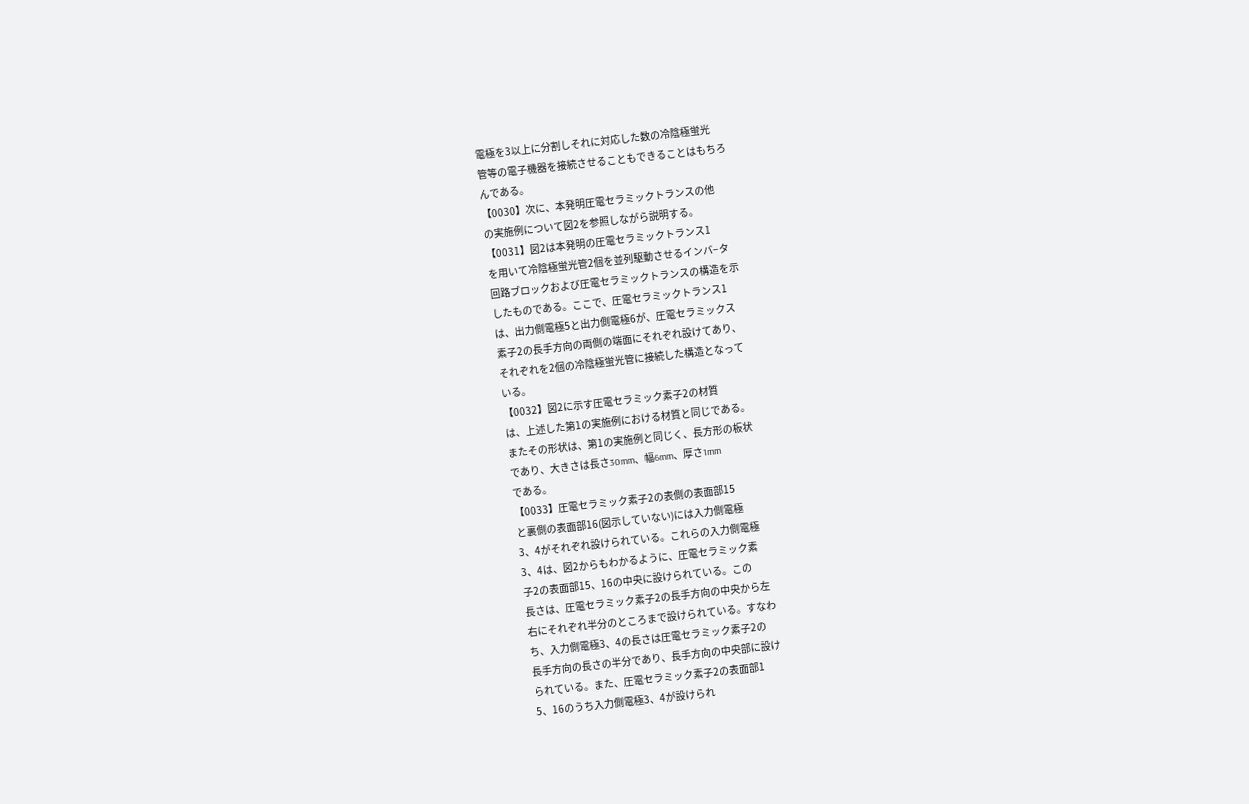電極を3以上に分割しそれに対応した数の冷陰極蛍光
管等の電子機器を接続させることもできることはもちろ
んである。
【0030】次に、本発明圧電セラミックトランスの他
の実施例について図2を参照しながら説明する。
【0031】図2は本発明の圧電セラミックトランス1
を用いて冷陰極蛍光管2個を並列駆動させるインバ−タ
回路ブロックおよび圧電セラミックトランスの構造を示
したものである。ここで、圧電セラミックトランス1
は、出力側電極5と出力側電極6が、圧電セラミックス
素子2の長手方向の両側の端面にそれぞれ設けてあり、
それぞれを2個の冷陰極蛍光管に接続した構造となって
いる。
【0032】図2に示す圧電セラミック素子2の材質
は、上述した第1の実施例における材質と同じである。
またその形状は、第1の実施例と同じく、長方形の板状
であり、大きさは長さ30mm、幅6mm、厚さ1mm
である。
【0033】圧電セラミック素子2の表側の表面部15
と裏側の表面部16(図示していない)には入力側電極
3、4がそれぞれ設けられている。これらの入力側電極
3、4は、図2からもわかるように、圧電セラミック素
子2の表面部15、16の中央に設けられている。この
長さは、圧電セラミック素子2の長手方向の中央から左
右にそれぞれ半分のところまで設けられている。すなわ
ち、入力側電極3、4の長さは圧電セラミック素子2の
長手方向の長さの半分であり、長手方向の中央部に設け
られている。また、圧電セラミック素子2の表面部1
5、16のうち入力側電極3、4が設けられ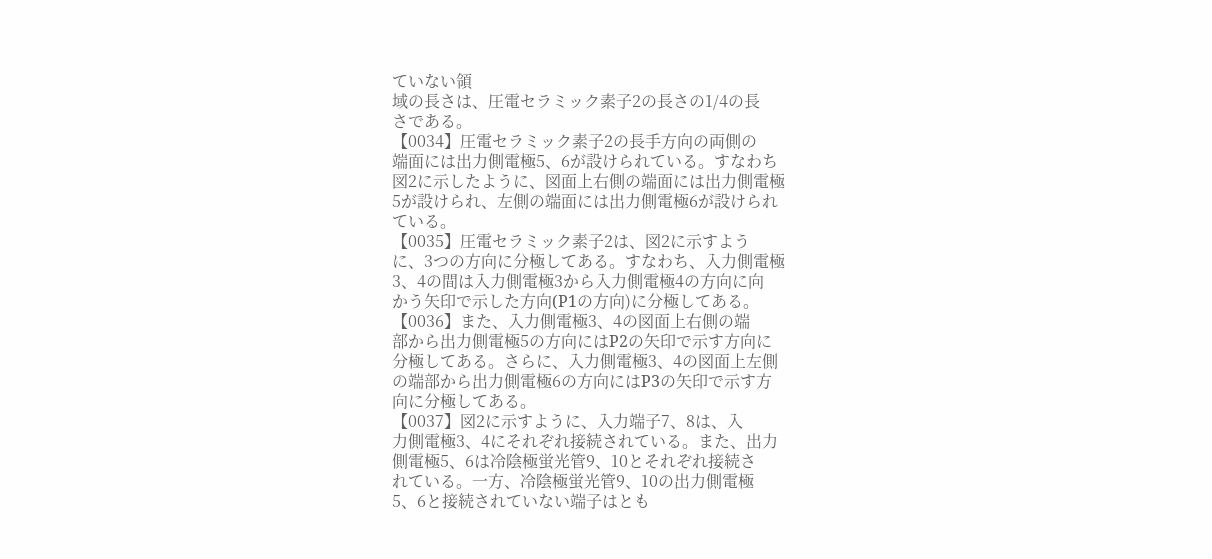ていない領
域の長さは、圧電セラミック素子2の長さの1/4の長
さである。
【0034】圧電セラミック素子2の長手方向の両側の
端面には出力側電極5、6が設けられている。すなわち
図2に示したように、図面上右側の端面には出力側電極
5が設けられ、左側の端面には出力側電極6が設けられ
ている。
【0035】圧電セラミック素子2は、図2に示すよう
に、3つの方向に分極してある。すなわち、入力側電極
3、4の間は入力側電極3から入力側電極4の方向に向
かう矢印で示した方向(P1の方向)に分極してある。
【0036】また、入力側電極3、4の図面上右側の端
部から出力側電極5の方向にはP2の矢印で示す方向に
分極してある。さらに、入力側電極3、4の図面上左側
の端部から出力側電極6の方向にはP3の矢印で示す方
向に分極してある。
【0037】図2に示すように、入力端子7、8は、入
力側電極3、4にそれぞれ接続されている。また、出力
側電極5、6は冷陰極蛍光管9、10とそれぞれ接続さ
れている。一方、冷陰極蛍光管9、10の出力側電極
5、6と接続されていない端子はとも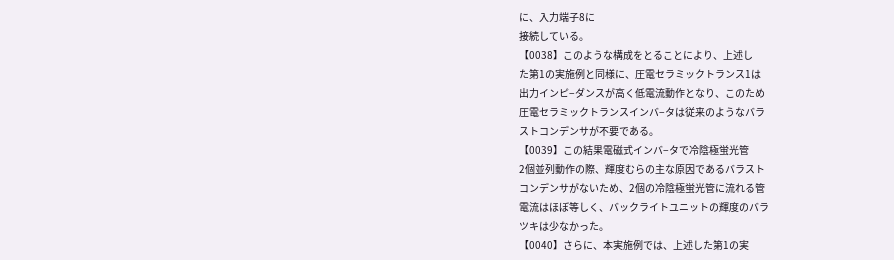に、入力端子8に
接続している。
【0038】このような構成をとることにより、上述し
た第1の実施例と同様に、圧電セラミックトランス1は
出力インピ−ダンスが高く低電流動作となり、このため
圧電セラミックトランスインバ−タは従来のようなバラ
ストコンデンサが不要である。
【0039】この結果電磁式インバ−タで冷陰極蛍光管
2個並列動作の際、輝度むらの主な原因であるバラスト
コンデンサがないため、2個の冷陰極蛍光管に流れる管
電流はほぼ等しく、バックライトユニットの輝度のバラ
ツキは少なかった。
【0040】さらに、本実施例では、上述した第1の実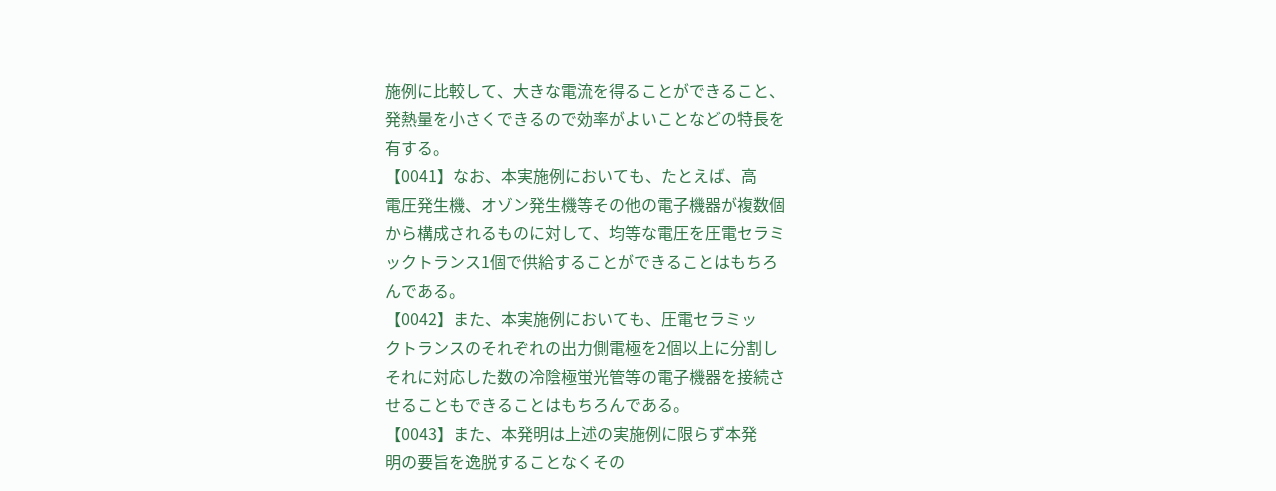施例に比較して、大きな電流を得ることができること、
発熱量を小さくできるので効率がよいことなどの特長を
有する。
【0041】なお、本実施例においても、たとえば、高
電圧発生機、オゾン発生機等その他の電子機器が複数個
から構成されるものに対して、均等な電圧を圧電セラミ
ックトランス1個で供給することができることはもちろ
んである。
【0042】また、本実施例においても、圧電セラミッ
クトランスのそれぞれの出力側電極を2個以上に分割し
それに対応した数の冷陰極蛍光管等の電子機器を接続さ
せることもできることはもちろんである。
【0043】また、本発明は上述の実施例に限らず本発
明の要旨を逸脱することなくその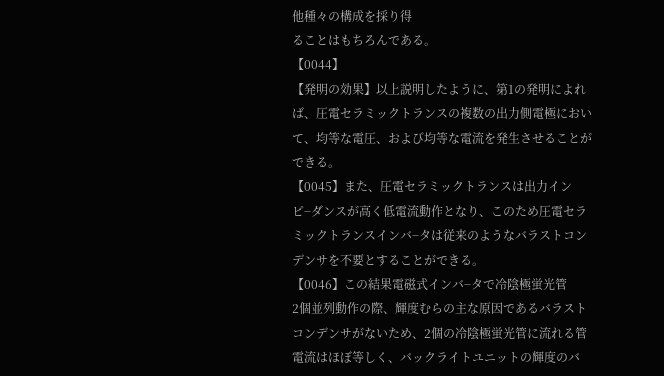他種々の構成を採り得
ることはもちろんである。
【0044】
【発明の効果】以上説明したように、第1の発明によれ
ば、圧電セラミックトランスの複数の出力側電極におい
て、均等な電圧、および均等な電流を発生させることが
できる。
【0045】また、圧電セラミックトランスは出力イン
ピ−ダンスが高く低電流動作となり、このため圧電セラ
ミックトランスインバ−タは従来のようなバラストコン
デンサを不要とすることができる。
【0046】この結果電磁式インバ−タで冷陰極蛍光管
2個並列動作の際、輝度むらの主な原因であるバラスト
コンデンサがないため、2個の冷陰極蛍光管に流れる管
電流はほぼ等しく、バックライトユニットの輝度のバ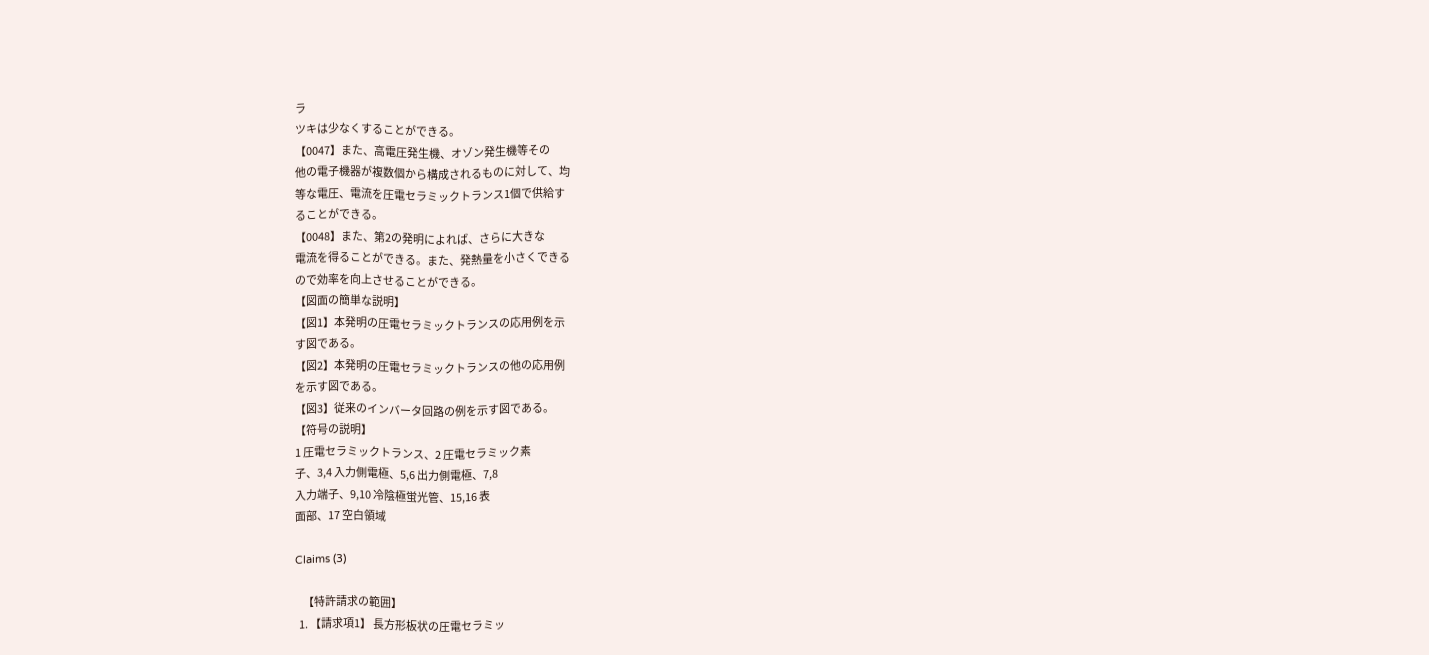ラ
ツキは少なくすることができる。
【0047】また、高電圧発生機、オゾン発生機等その
他の電子機器が複数個から構成されるものに対して、均
等な電圧、電流を圧電セラミックトランス1個で供給す
ることができる。
【0048】また、第2の発明によれば、さらに大きな
電流を得ることができる。また、発熱量を小さくできる
ので効率を向上させることができる。
【図面の簡単な説明】
【図1】本発明の圧電セラミックトランスの応用例を示
す図である。
【図2】本発明の圧電セラミックトランスの他の応用例
を示す図である。
【図3】従来のインバータ回路の例を示す図である。
【符号の説明】
1 圧電セラミックトランス、2 圧電セラミック素
子、3,4 入力側電極、5,6 出力側電極、7,8
入力端子、9,10 冷陰極蛍光管、15,16 表
面部、17 空白領域

Claims (3)

    【特許請求の範囲】
  1. 【請求項1】 長方形板状の圧電セラミッ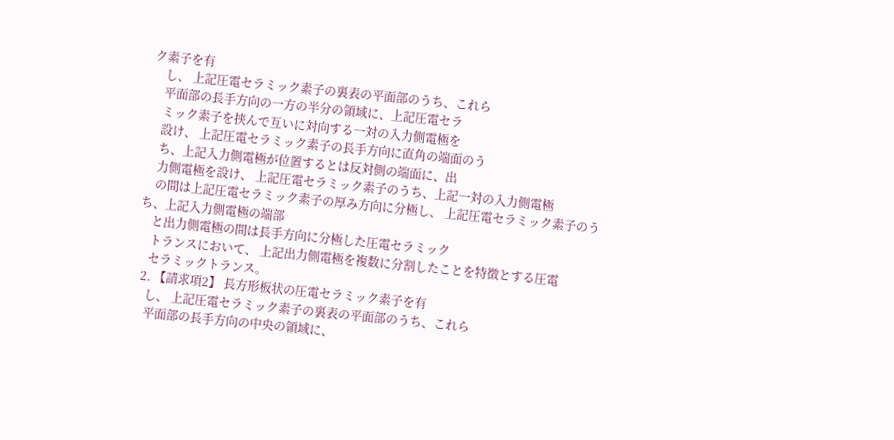ク素子を有
    し、 上記圧電セラミック素子の裏表の平面部のうち、これら
    平面部の長手方向の一方の半分の領域に、上記圧電セラ
    ミック素子を挟んで互いに対向する一対の入力側電極を
    設け、 上記圧電セラミック素子の長手方向に直角の端面のう
    ち、上記入力側電極が位置するとは反対側の端面に、出
    力側電極を設け、 上記圧電セラミック素子のうち、上記一対の入力側電極
    の間は上記圧電セラミック素子の厚み方向に分極し、 上記圧電セラミック素子のうち、上記入力側電極の端部
    と出力側電極の間は長手方向に分極した圧電セラミック
    トランスにおいて、 上記出力側電極を複数に分割したことを特徴とする圧電
    セラミックトランス。
  2. 【請求項2】 長方形板状の圧電セラミック素子を有
    し、 上記圧電セラミック素子の裏表の平面部のうち、これら
    平面部の長手方向の中央の領域に、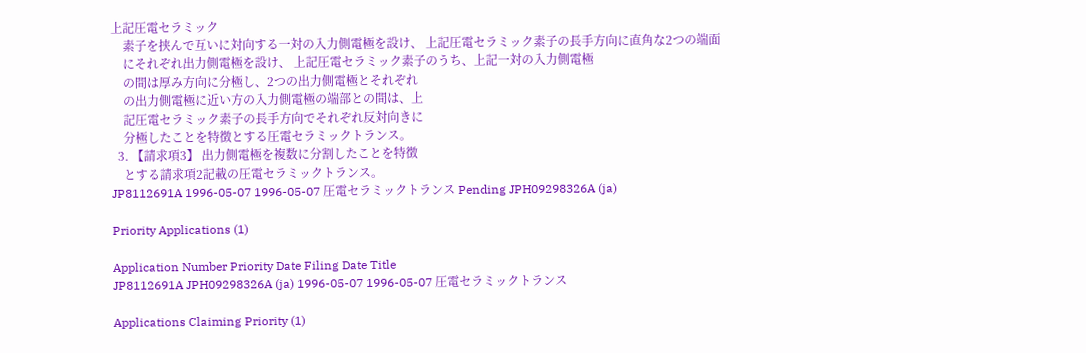上記圧電セラミック
    素子を挟んで互いに対向する一対の入力側電極を設け、 上記圧電セラミック素子の長手方向に直角な2つの端面
    にそれぞれ出力側電極を設け、 上記圧電セラミック素子のうち、上記一対の入力側電極
    の間は厚み方向に分極し、2つの出力側電極とそれぞれ
    の出力側電極に近い方の入力側電極の端部との間は、上
    記圧電セラミック素子の長手方向でそれぞれ反対向きに
    分極したことを特徴とする圧電セラミックトランス。
  3. 【請求項3】 出力側電極を複数に分割したことを特徴
    とする請求項2記載の圧電セラミックトランス。
JP8112691A 1996-05-07 1996-05-07 圧電セラミックトランス Pending JPH09298326A (ja)

Priority Applications (1)

Application Number Priority Date Filing Date Title
JP8112691A JPH09298326A (ja) 1996-05-07 1996-05-07 圧電セラミックトランス

Applications Claiming Priority (1)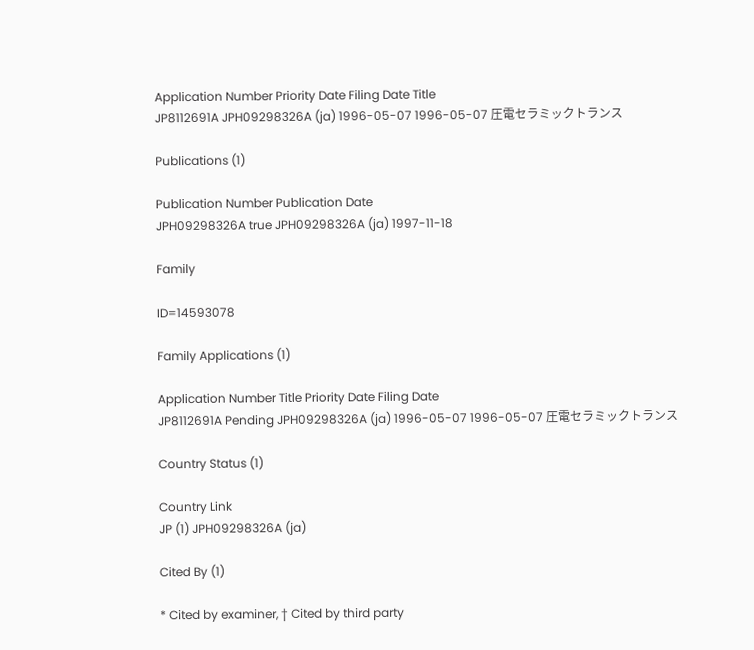Application Number Priority Date Filing Date Title
JP8112691A JPH09298326A (ja) 1996-05-07 1996-05-07 圧電セラミックトランス

Publications (1)

Publication Number Publication Date
JPH09298326A true JPH09298326A (ja) 1997-11-18

Family

ID=14593078

Family Applications (1)

Application Number Title Priority Date Filing Date
JP8112691A Pending JPH09298326A (ja) 1996-05-07 1996-05-07 圧電セラミックトランス

Country Status (1)

Country Link
JP (1) JPH09298326A (ja)

Cited By (1)

* Cited by examiner, † Cited by third party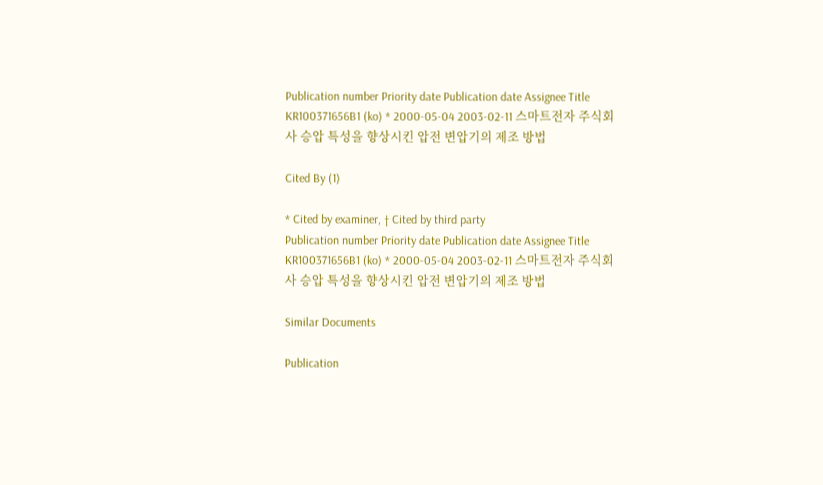Publication number Priority date Publication date Assignee Title
KR100371656B1 (ko) * 2000-05-04 2003-02-11 스마트전자 주식회사 승압 특성을 향상시킨 압전 변압기의 제조 방법

Cited By (1)

* Cited by examiner, † Cited by third party
Publication number Priority date Publication date Assignee Title
KR100371656B1 (ko) * 2000-05-04 2003-02-11 스마트전자 주식회사 승압 특성을 향상시킨 압전 변압기의 제조 방법

Similar Documents

Publication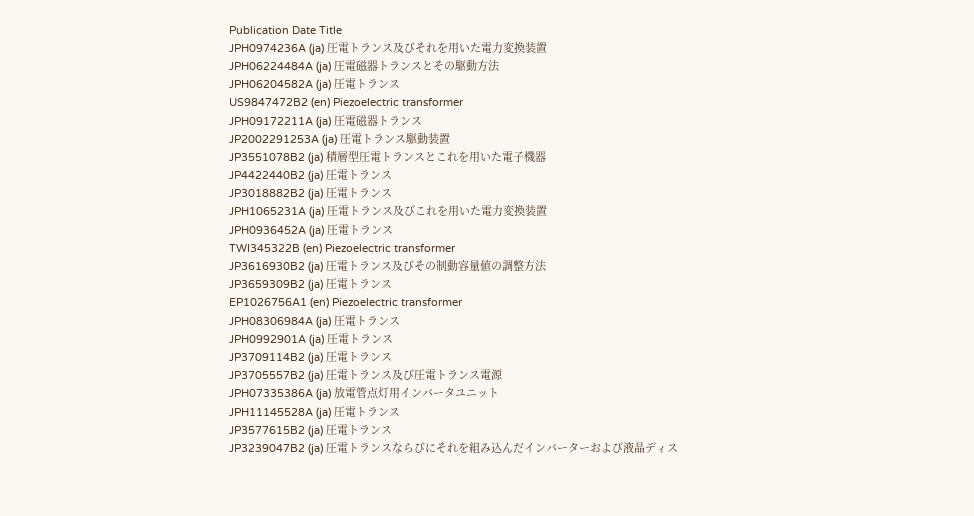Publication Date Title
JPH0974236A (ja) 圧電トランス及びそれを用いた電力変換装置
JPH06224484A (ja) 圧電磁器トランスとその駆動方法
JPH06204582A (ja) 圧電トランス
US9847472B2 (en) Piezoelectric transformer
JPH09172211A (ja) 圧電磁器トランス
JP2002291253A (ja) 圧電トランス駆動装置
JP3551078B2 (ja) 積層型圧電トランスとこれを用いた電子機器
JP4422440B2 (ja) 圧電トランス
JP3018882B2 (ja) 圧電トランス
JPH1065231A (ja) 圧電トランス及びこれを用いた電力変換装置
JPH0936452A (ja) 圧電トランス
TWI345322B (en) Piezoelectric transformer
JP3616930B2 (ja) 圧電トランス及びその制動容量値の調整方法
JP3659309B2 (ja) 圧電トランス
EP1026756A1 (en) Piezoelectric transformer
JPH08306984A (ja) 圧電トランス
JPH0992901A (ja) 圧電トランス
JP3709114B2 (ja) 圧電トランス
JP3705557B2 (ja) 圧電トランス及び圧電トランス電源
JPH07335386A (ja) 放電管点灯用インバータユニット
JPH11145528A (ja) 圧電トランス
JP3577615B2 (ja) 圧電トランス
JP3239047B2 (ja) 圧電トランスならびにそれを組み込んだインバーターおよび液晶ディス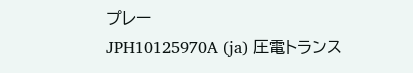プレー
JPH10125970A (ja) 圧電トランス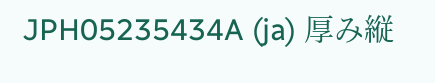JPH05235434A (ja) 厚み縦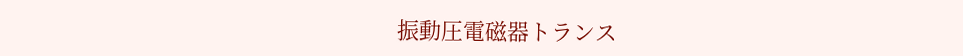振動圧電磁器トランス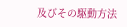及びその駆動方法